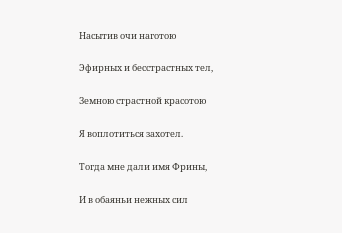Насытив очи наготою

Эфирных и бесстрастных тел,

Земною страстной красотою

Я воплотиться захотел.

Тогда мне дали имя Фрины,

И в обаяньи нежных сил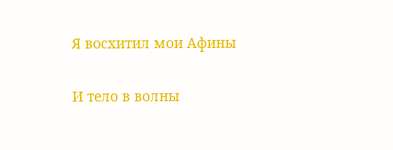Я восхитил мои Афины

И тело в волны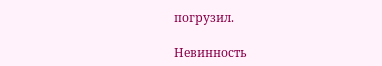погрузил.

Невинность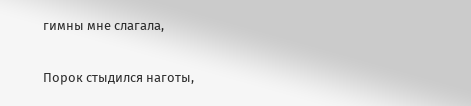гимны мне слагала,

Порок стыдился наготы,